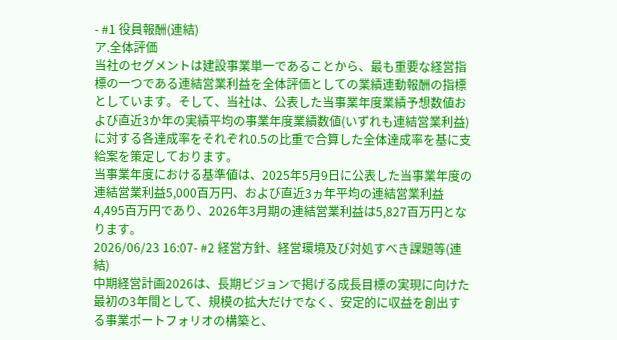- #1 役員報酬(連結)
ア.全体評価
当社のセグメントは建設事業単一であることから、最も重要な経営指標の一つである連結営業利益を全体評価としての業績連動報酬の指標としています。そして、当社は、公表した当事業年度業績予想数値および直近3か年の実績平均の事業年度業績数値(いずれも連結営業利益)に対する各達成率をそれぞれ0.5の比重で合算した全体達成率を基に支給案を策定しております。
当事業年度における基準値は、2025年5月9日に公表した当事業年度の連結営業利益5,000百万円、および直近3ヵ年平均の連結営業利益4,495百万円であり、2026年3月期の連結営業利益は5,827百万円となります。
2026/06/23 16:07- #2 経営方針、経営環境及び対処すべき課題等(連結)
中期経営計画2026は、長期ビジョンで掲げる成長目標の実現に向けた最初の3年間として、規模の拡大だけでなく、安定的に収益を創出する事業ポートフォリオの構築と、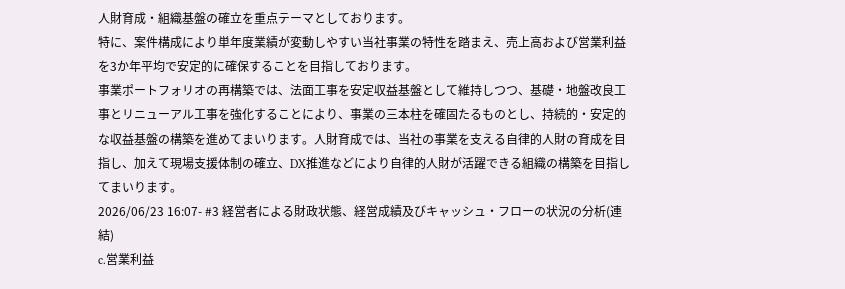人財育成・組織基盤の確立を重点テーマとしております。
特に、案件構成により単年度業績が変動しやすい当社事業の特性を踏まえ、売上高および営業利益を3か年平均で安定的に確保することを目指しております。
事業ポートフォリオの再構築では、法面工事を安定収益基盤として維持しつつ、基礎・地盤改良工事とリニューアル工事を強化することにより、事業の三本柱を確固たるものとし、持続的・安定的な収益基盤の構築を進めてまいります。人財育成では、当社の事業を支える自律的人財の育成を目指し、加えて現場支援体制の確立、DX推進などにより自律的人財が活躍できる組織の構築を目指してまいります。
2026/06/23 16:07- #3 経営者による財政状態、経営成績及びキャッシュ・フローの状況の分析(連結)
c.営業利益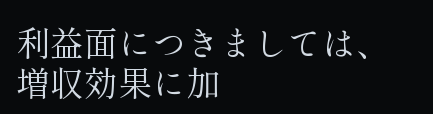利益面につきましては、増収効果に加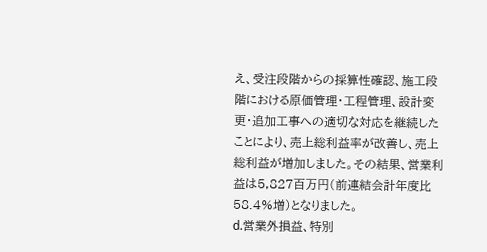え、受注段階からの採算性確認、施工段階における原価管理・工程管理、設計変更・追加工事への適切な対応を継続したことにより、売上総利益率が改善し、売上総利益が増加しました。その結果、営業利益は5,827百万円(前連結会計年度比58.4%増)となりました。
d.営業外損益、特別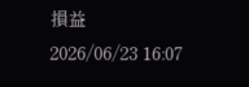損益
2026/06/23 16:07